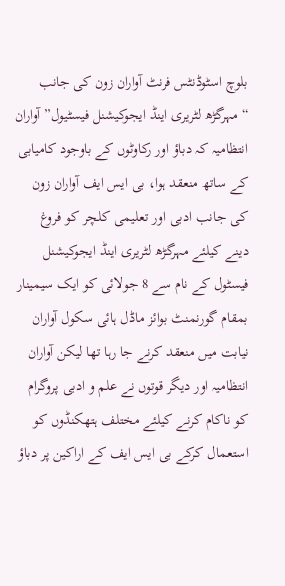بلوچ اسٹوڈنٹس فرنٹ آواران زون کی جانب “مہرگڑھ لٹریری اینڈ ایجوکیشنل فیسٹیول” آواران انتظامیہ کہ دباؤ اور رکاوٹوں کے باوجود کامیابی کے ساتھ منعقد ہوا، بی ایس ایف آواران زون کی جانب ادبی اور تعلیمی کلچر کو فروغ دینے کیلئے مہرگڑھ لٹریری اینڈ ایجوکیشنل فیسٹول کے نام سے 8 جولائی کو ایک سیمینار بمقام گورنمنٹ بوائز ماڈل ہائی سکول آواران نیابت میں منعقد کرنے جا رہا تھا لیکن آواران انتظامیہ اور دیگر قوتوں نے علم و ادبی پروگرام کو ناکام کرنے کیلئے مختلف ہتھکنڈوں کو استعمال کرکے بی ایس ایف کے اراکین پر دباؤ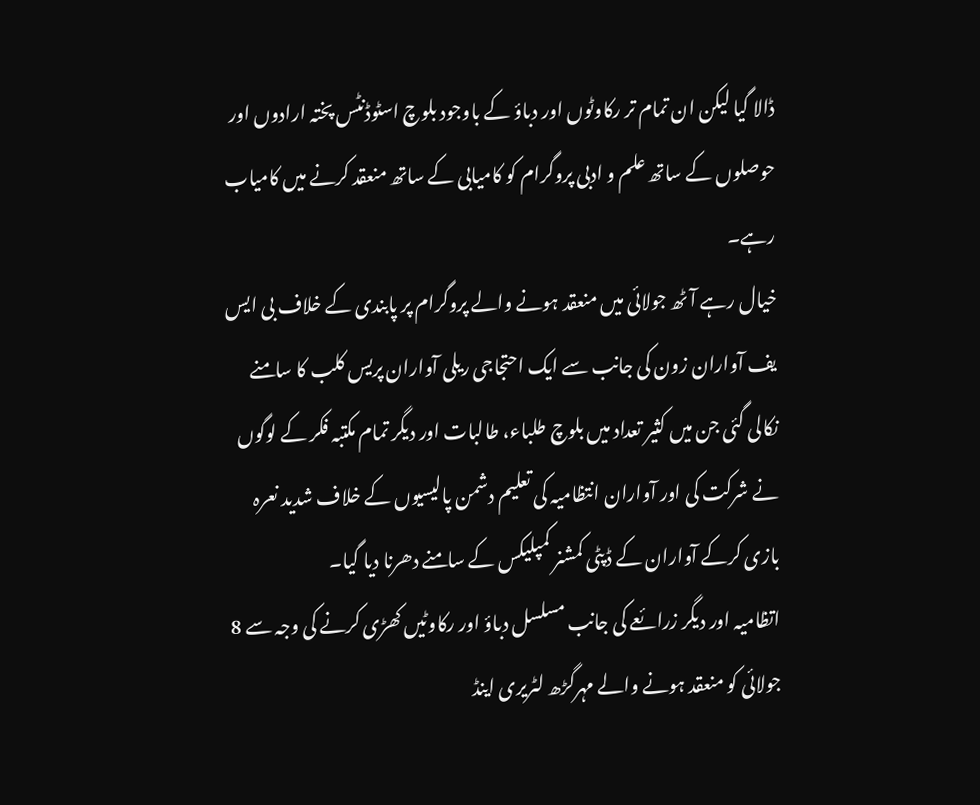ڈالا گیا لیکن ان تمام تر رکاوٹوں اور دباؤ کے باوجود بلوچ اسٹوڈنٹس پختہ ارادوں اور حوصلوں کے ساتھ علم و ادبی پروگرام کو کامیابی کے ساتھ منعقد کرنے میں کامیاب رہے۔
خیال رہے آٹھ جولائی میں منعقد ہونے والے پروگرام پر پابندی کے خلاف بی ایس یف آواران زون کی جانب سے ایک احتجاجی ریلی آواران پریس کلب کا سامنے نکالی گئی جن میں کثیر تعداد میں بلوچ طلباء، طالبات اور دیگر تمام مکتبہ فکر کے لوگوں نے شرکت کی اور آواران انتظامیہ کی تعلیم دشمن پالیسیوں کے خلاف شدید نعرہ بازی کرکے آواران کے ڈپٹی کمشنر کمپلیکس کے سامنے دھرنا دیا گیا۔
اتظامیہ اور دیگر زرائعے کی جانب مسلسل دباؤ اور رکاوٹیں کھڑی کرنے کی وجہ سے 8 جولائی کو منعقد ہونے والے مہرگڑھ لٹریری اینڈ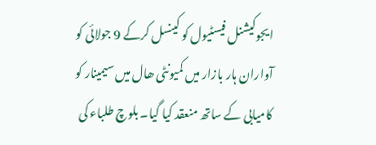ایجوکیشنل فیسٹیول کو کینسل کرکے 9 جولائی کو آواران ہار بازار میں کمیونٹی ھال میں سیمینار کو کامیابی کے ساتھ منعقد کیا گیا۔ بلوچ طلباء کی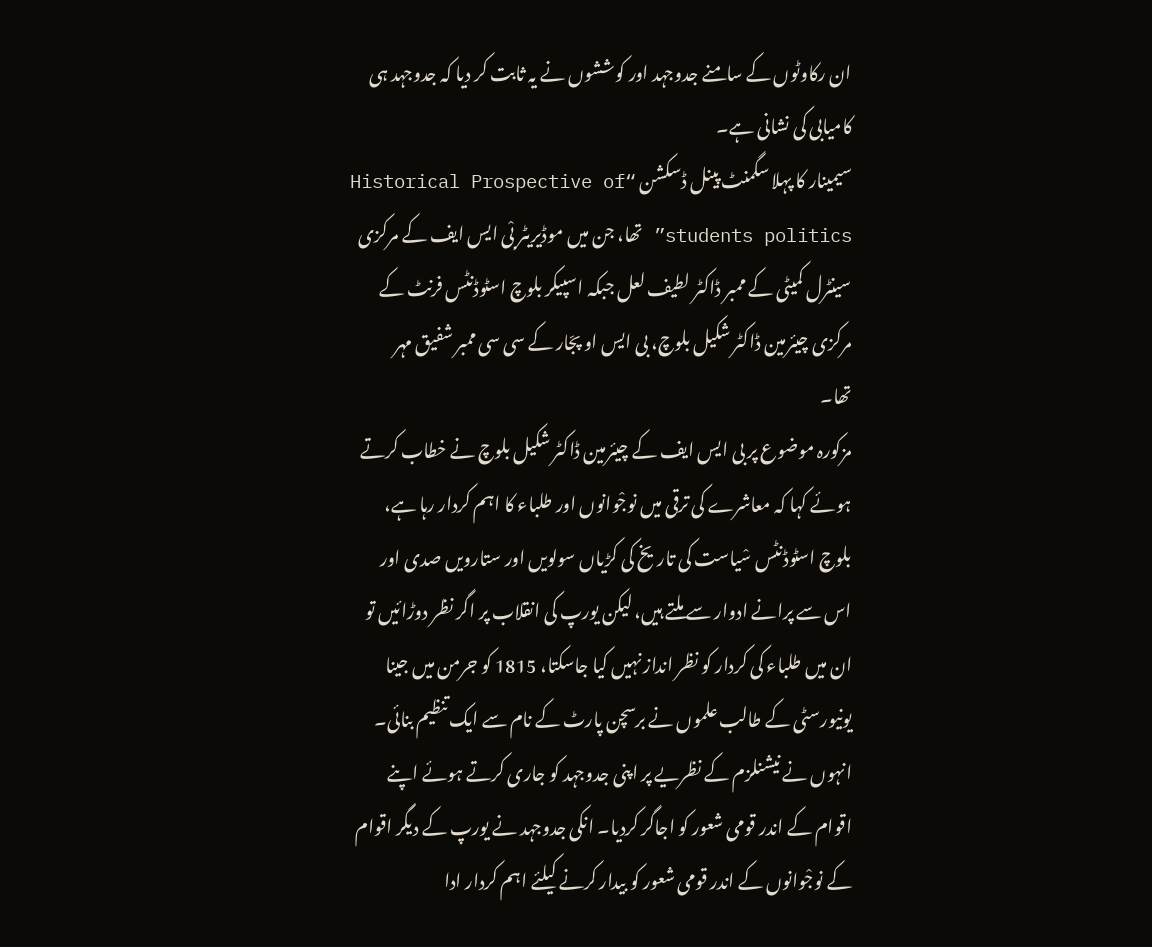ان رکاوٹوں کے سامنے جدوجہد اور کوششوں نے یہ ثابت کر دیا کہ جدوجہد ہی کامیابی کی نشانی ہے۔
سیمینار کا پہلا سگمنٹ پینل ڈسکشن “Historical Prospective of students politics” تھا، جن میں موڈیریٹر بْی ایس ایف کے مرکزی سینٹرل کمیٹی کے ممبر ڈاکٹر لطیف لعل جبکہ اسپیکر بلوچ اسٹوڈنٹس فرنٹ کے مرکزی چیئرمین ڈاکٹر شکیل بلوچ، بی ایس او پجّار کے سی سی ممبر شفیق مہر تھا۔
مزکورہ موضوع پر بی ایس ایف کے چیئرمین ڈاکٹر شکیل بلوچ نے خطاب کرتے ہوئے کہا کہ معاشرے کی ترقی میں نوجْوانوں اور طلباء کا اہم کردار رہا ہے، بلوچ اسٹوڈنٹس سْیاست کی تاریخ کی کڑیاں سولویں اور ستارویں صدی اور اس سے پرانے ادوار سے ملتے ہیں، لیکن یورپ کی انقلاب پر اگر نظر دوڑائیں تو ان میں طلباء کی کردار کو نظر انداز نہیں کیا جاسکتا، 1815 کو جرمن میں جینا یونیورسٹی کے طالب علموں نے برسچن پارٹ کے نام سے ایک تنظیم بنائی۔ انہوں نے نیشنلزم کے نظریے پر اپنی جدوجہد کو جاری کرتے ہوئے اپنے اقوام کے اندر قومی شعور کو اجاگر کردیا۔ انکی جدوجہد نے یورپ کے دیگر اقوام کے نوجْوانوں کے اندر قومی شعور کو بیدار کرنے کیلئے اہم کردار ادا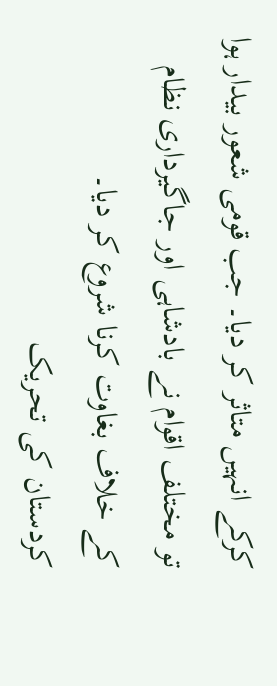کرکے انہیں متاثر کر دیا۔ جب قومی شعور بیدار ہوا تو مختلف اقوام نے بادشاہی اور جاگیرداری نظام کے خلاف بغاوت کرنا شروع کر دیا۔
کردستان کی تحریک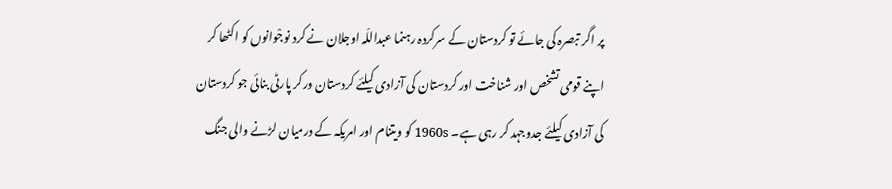پر اگر تبصرہ کی جائے تو کردستان کے سرکردہ رہنما عبداللّہ اوجلان نے کرد نوجْوانوں کو اکٹھا کر اپنے قومی تشخص اور شناخت اور کردستان کی آزادی کیلئے کردستان ورکر پارٹی بنائی جو کردستان کی آزادی کیلئے جدوجہد کر رہی ہے۔ 1960s کو ویتنام اور امریکہ کے درمیان لڑنے والی جنگ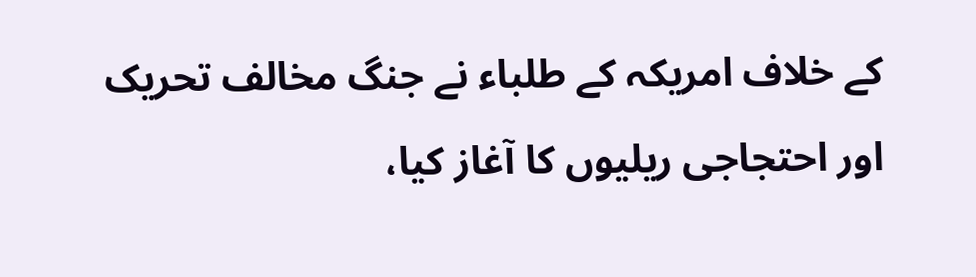کے خلاف امریکہ کے طلباء نے جنگ مخالف تحریک اور احتجاجی ریلیوں کا آغاز کیا،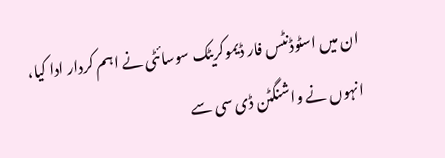ان میں اسٹوڈنٹس فار ڈیموکریٹک سوسائٹی نے اہم کردار ادا کیا، انہوں نے واشنگٹن ڈی سی سے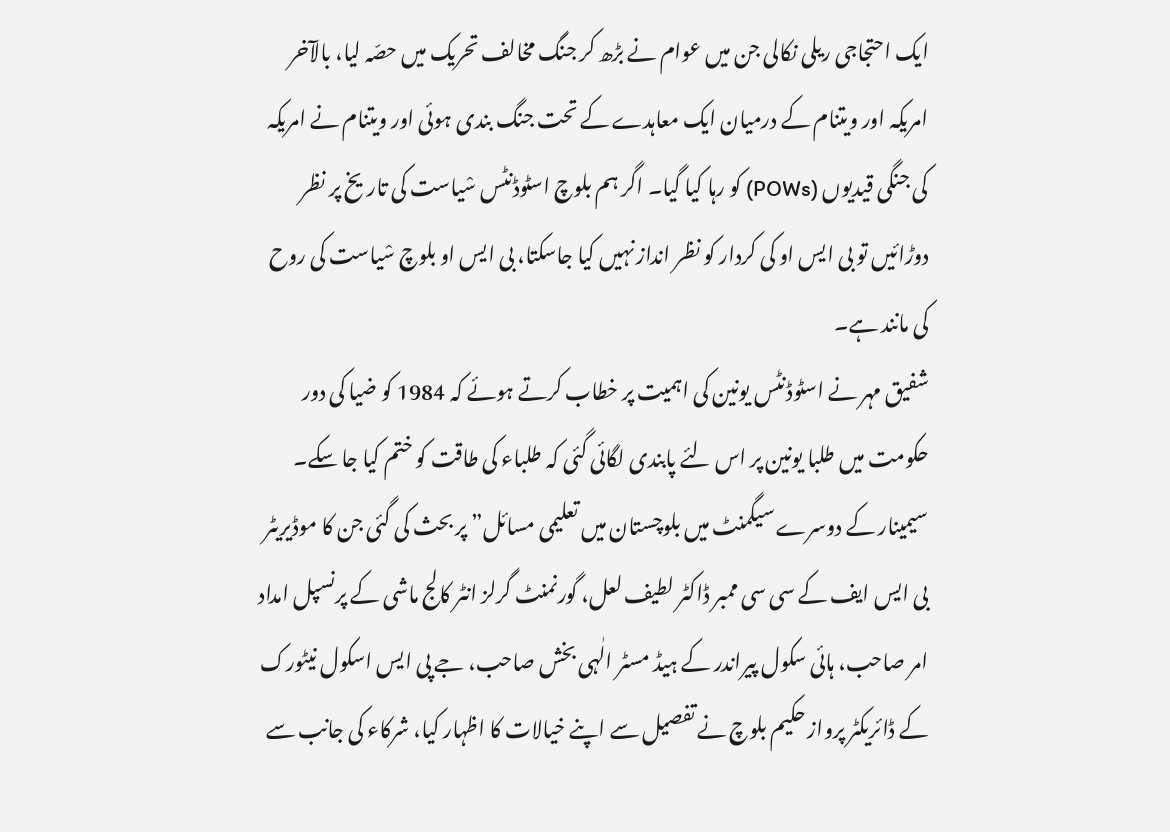ایک احتجاجی ریلی نکالی جن میں عوام نے بڑھ کر جنگ مخالف تحریک میں حصّہ لیا، بالآخر امریکہ اور ویتنام کے درمیان ایک معاہدے کے تحت جنگ بندی ہوئی اور ویتنام نے امریکہ کی جنگی قیدیوں (POWs) کو رہا کیا گیا۔ اگر ہم بلوچ اسٹوڈنٹس سْیاست کی تاریخ پر نظر دوڑائیں تو بی ایس او کی کردار کو نظر انداز نہیں کیا جاسکتا، بی ایس او بلوچ سْیاست کی روح کی مانند ہے۔
شفیق مہر نے اسٹوڈنٹس یونین کی اہمیت پر خطاب کرتے ہوئے کہ 1984 کو ضیا کی دور حکومت میں طلبا یونین پر اس لئے پابندی لگائی گئی کہ طلباء کی طاقت کو ختم کیا جا سکے۔
سیمینار کے دوسرے سیگمنٹ میں بلوچستان میں تعلیمی مسائل” پر بحث کی گئی جن کا موڈیریٹر بی ایس ایف کے سی سی ممبر ڈاکٹر لطیف لعل، گورنمنٹ گرلز انٹر کالج ماشی کے پرنسپل امداد امر صاحب، ہائی سکول پیراندر کے ہیڈ مسٹر الٰہی بخش صاحب، جے پی ایس اسکول نیٹورک کے ڈائریکٹر پرواز حکیم بلوچ نے تفصیل سے اپنے خیالات کا اظہار کیا، شرکاء کی جانب سے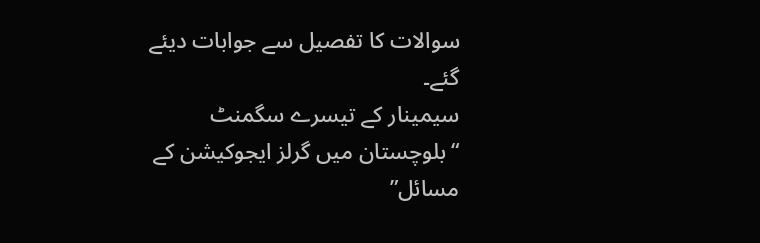سوالات کا تفصیل سے جوابات دیئے گئے۔
سیمینار کے تیسرے سگمنٹ “بلوچستان میں گرلز ایجوکیشن کے مسائل”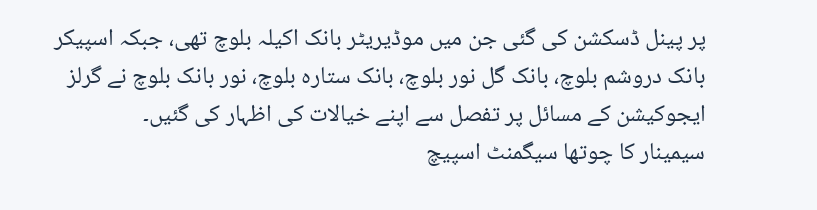پر پینل ڈسکشن کی گئی جن میں موڈیریٹر بانک اکیلہ بلوچ تھی، جبکہ اسپیکر بانک دروشم بلوچ، بانک گل نور بلوچ، بانک ستارہ بلوچ، نور بانک بلوچ نے گرلز ایجوکیشن کے مسائل پر تفصل سے اپنے خیالات کی اظہار کی گئیں۔
سیمینار کا چوتھا سیگمنٹ اسپیچ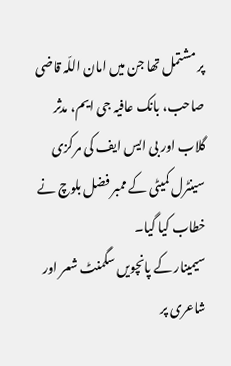پر مشتمل تھا جن میں امان اللّہ قاضی صاحب، بانک عافیہ جی ایم، مدثر گلاب اور بی ایس ایف کی مرکزی سینٹرل کمیٹی کے ممبر فضل بلوچ نے خطاب کیا گیا۔
سیمینار کے پانچویں سگمنٹ شعر اور شاعری پر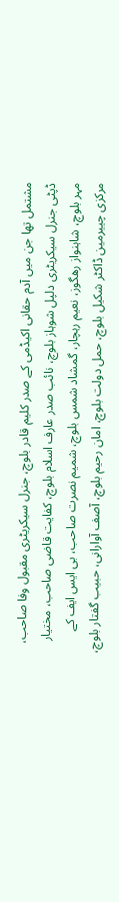مشتمل تھا جن میں آدم حقانی اکیڈمی کے صدر کلیم قادر بلوچ، جنرل سیکریٹری مقبول وفا صاحب، ڈپٹی جنرل سیکریٹری دلپل شوہاز بلوچ، نائب صدر عارف اسلام بلوچ، کفایت قاضی صاحب، مختیار مہر بلوچ، شاہنواز رھگوز، نعیم رہچار، گمشاد شمس بلوچ، شمیم نصرت صاحب، بی ایس ایف کے مرکزی چییرمین ڈاکٹر شکیل بلوچ، حمل دولت بلوچ، امان رحیم بلوچ، آصف آوارانی، حبیب گفتار بلوچ،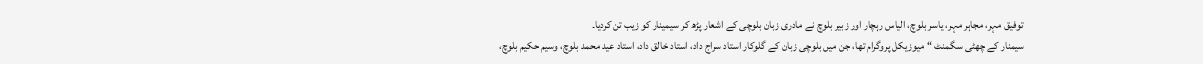توفیق مہر، مجاہر مہر، یاسر بلوچ، الیاس رہچار اور زبیر بلوچ نے مادری زبان بلوچی کے اشعار پڑھ کر سیمینار کو زیب تن کردیا۔
سیمنار کے چھٹی سگمنٹ “میوزیکل پروگرام تھا، جن میں بلوچی زبان کے گلوکار استاد سراج داد، استاد خالق داد، استاد عید محمد بلوچ، وسیم حکیم بلوچ،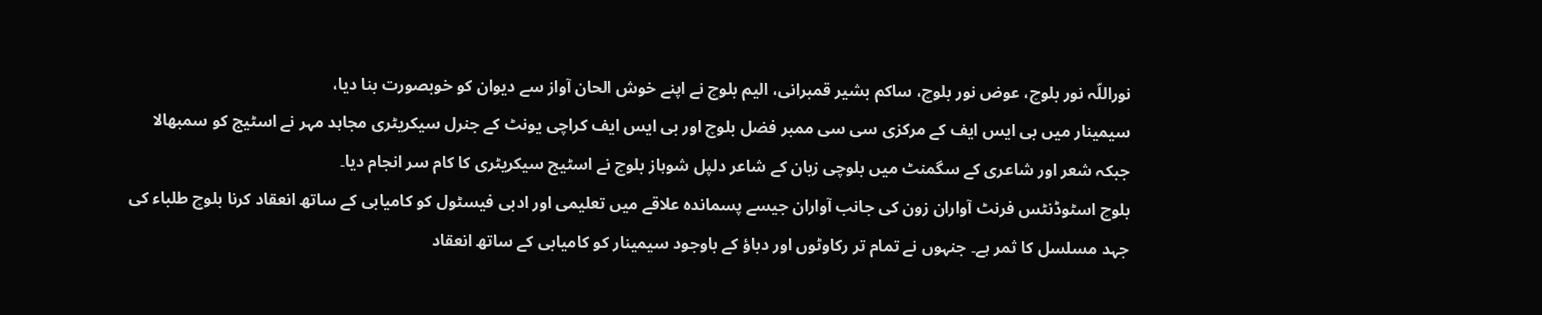نوراللّہ نور بلوچ، عوض نور بلوچ، ساکم بشیر قمبرانی، الیم بلوچ نے اپنے خوش الحان آواز سے دیوان کو خوبصورت بنا دیا،
سیمینار میں بی ایس ایف کے مرکزی سی سی ممبر فضل بلوچ اور بی ایس ایف کراچی یونٹ کے جنرل سیکریٹری مجاہد مہر نے اسٹیج کو سمبھالا جبکہ شعر اور شاعری کے سگمنٹ میں بلوچی زبان کے شاعر دلپل شوہاز بلوچ نے اسٹیج سیکریٹری کا کام سر انجام دیا۔
بلوچ اسٹوڈنٹس فرنٹ آواران زون کی جانب آواران جیسے پسماندہ علاقے میں تعلیمی اور ادبی فیسٹول کو کامیابی کے ساتھ انعقاد کرنا بلوچ طلباء کی جہد مسلسل کا ثمر ہے۔ جنہوں نے تمام تر رکاوٹوں اور دباؤ کے باوجود سیمینار کو کامیابی کے ساتھ انعقاد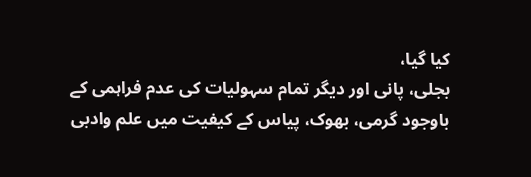کیا گیا،
بجلی، پانی اور دیگر تمام سہولیات کی عدم فراہمی کے باوجود گرمی، بھوک، پیاس کے کیفیت میں علم وادبی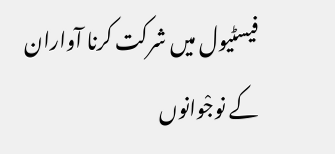فیسٹیول میں شرکت کرنا آواران کے نوجْوانوں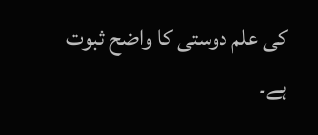کی علم دوستی کا واضح ثبوت ہے۔